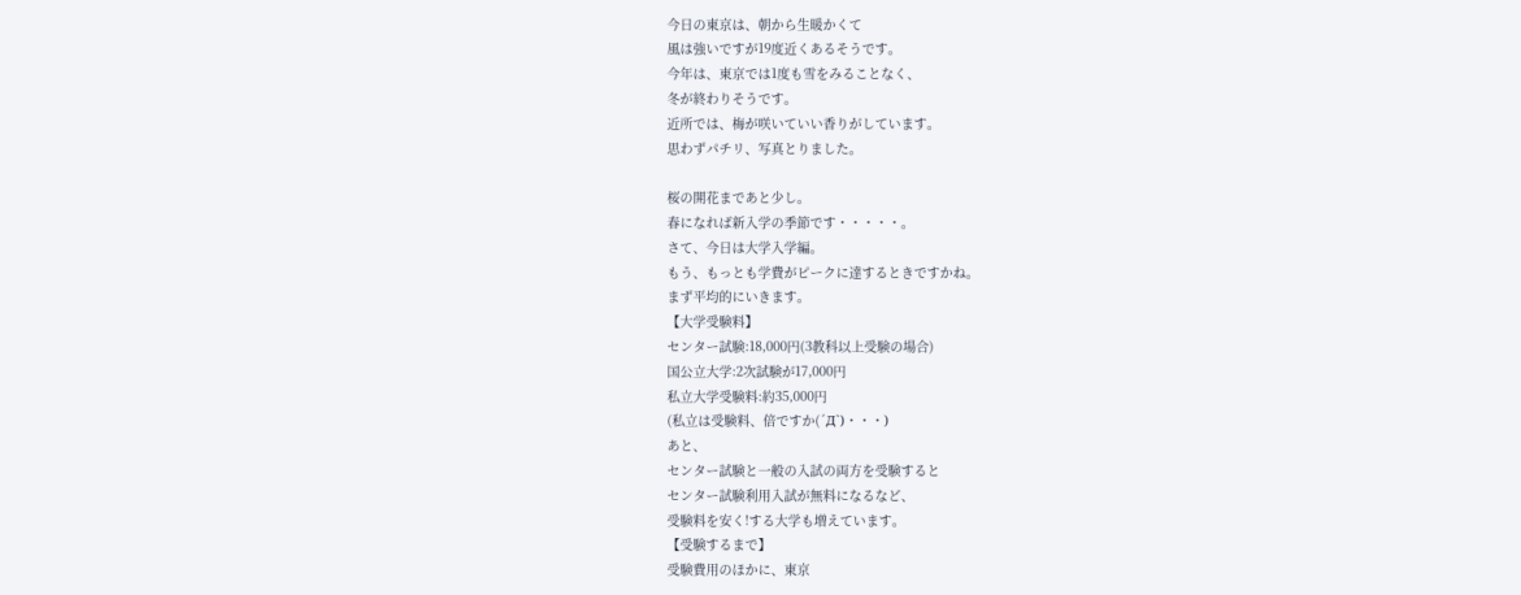今日の東京は、朝から生暖かくて
風は強いですが19度近くあるそうです。
今年は、東京では1度も雪をみることなく、
冬が終わりそうです。
近所では、梅が咲いていい香りがしています。
思わずパチリ、写真とりました。

桜の開花まであと少し。
春になれば新入学の季節です・・・・・。
さて、今日は大学入学編。
もう、もっとも学費がピークに達するときですかね。
まず平均的にいきます。
【大学受験料】
センター試験:18,000円(3教科以上受験の場合)
国公立大学:2次試験が17,000円
私立大学受験料:約35,000円
(私立は受験料、倍ですか(´Д`)・・・)
あと、
センター試験と一般の入試の両方を受験すると
センター試験利用入試が無料になるなど、
受験料を安く!する大学も増えています。
【受験するまで】
受験費用のほかに、東京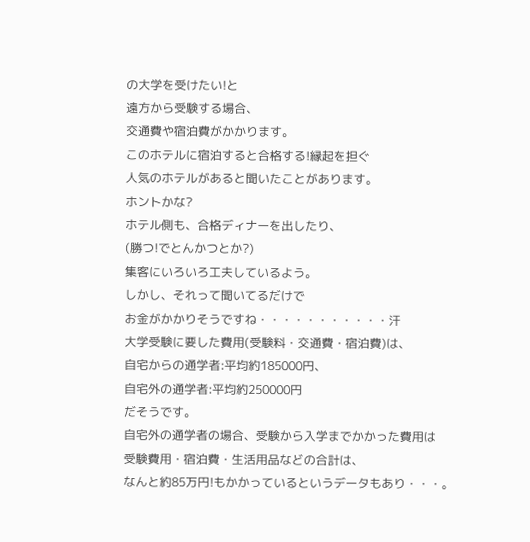の大学を受けたい!と
遠方から受験する場合、
交通費や宿泊費がかかります。
このホテルに宿泊すると合格する!縁起を担ぐ
人気のホテルがあると聞いたことがあります。
ホントかな?
ホテル側も、合格ディナーを出したり、
(勝つ!でとんかつとか?)
集客にいろいろ工夫しているよう。
しかし、それって聞いてるだけで
お金がかかりそうですね・・・・・・・・・・・汗
大学受験に要した費用(受験料・交通費・宿泊費)は、
自宅からの通学者:平均約185000円、
自宅外の通学者:平均約250000円
だそうです。
自宅外の通学者の場合、受験から入学までかかった費用は
受験費用・宿泊費・生活用品などの合計は、
なんと約85万円!もかかっているというデータもあり・・・。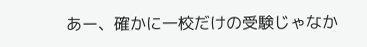あー、確かに一校だけの受験じゃなか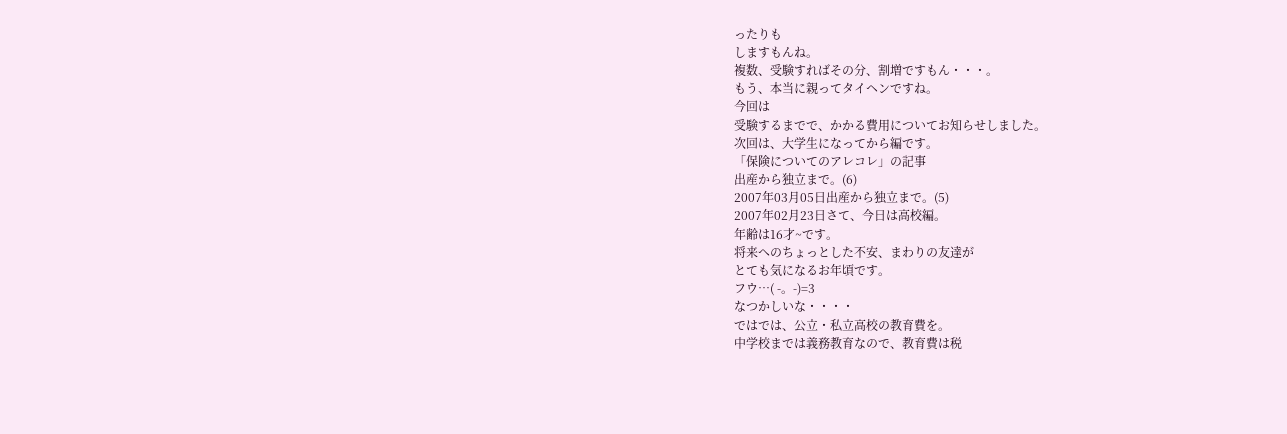ったりも
しますもんね。
複数、受験すればその分、割増ですもん・・・。
もう、本当に親ってタイヘンですね。
今回は
受験するまでで、かかる費用についてお知らせしました。
次回は、大学生になってから編です。
「保険についてのアレコレ」の記事
出産から独立まで。(6)
2007年03月05日出産から独立まで。(5)
2007年02月23日さて、今日は高校編。
年齢は16才~です。
将来へのちょっとした不安、まわりの友達が
とても気になるお年頃です。
フウ…( -。-)=3
なつかしいな・・・・
ではでは、公立・私立高校の教育費を。
中学校までは義務教育なので、教育費は税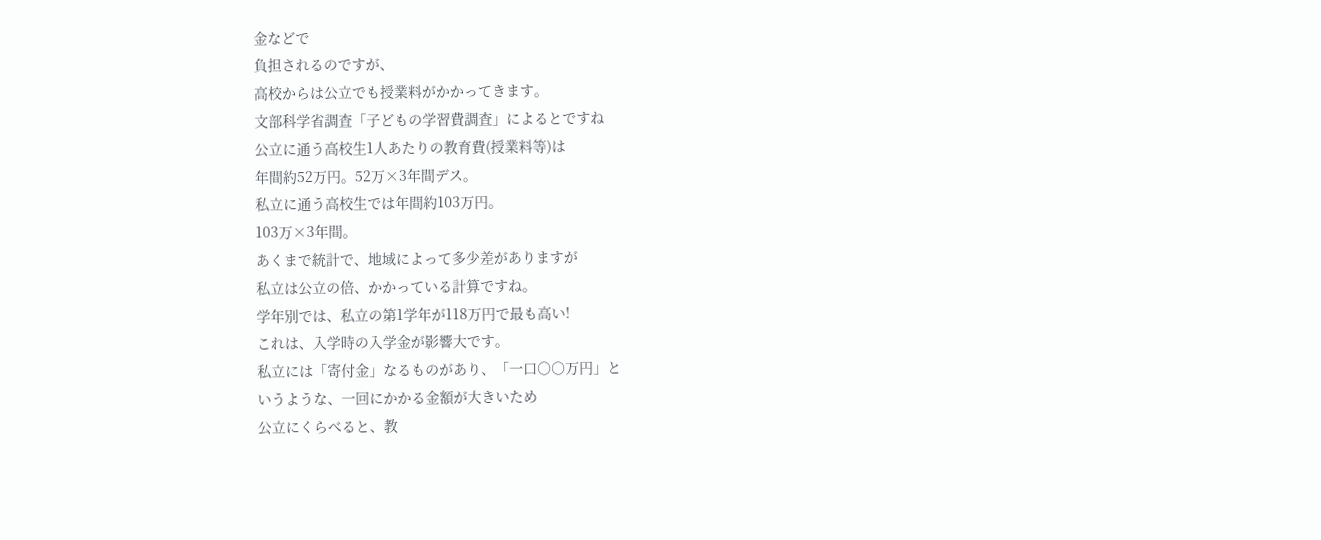金などで
負担されるのですが、
高校からは公立でも授業料がかかってきます。
文部科学省調査「子どもの学習費調査」によるとですね
公立に通う高校生1人あたりの教育費(授業料等)は
年間約52万円。52万×3年間デス。
私立に通う高校生では年間約103万円。
103万×3年間。
あくまで統計で、地域によって多少差がありますが
私立は公立の倍、かかっている計算ですね。
学年別では、私立の第1学年が118万円で最も高い!
これは、入学時の入学金が影響大です。
私立には「寄付金」なるものがあり、「一口○○万円」と
いうような、一回にかかる金額が大きいため
公立にくらべると、教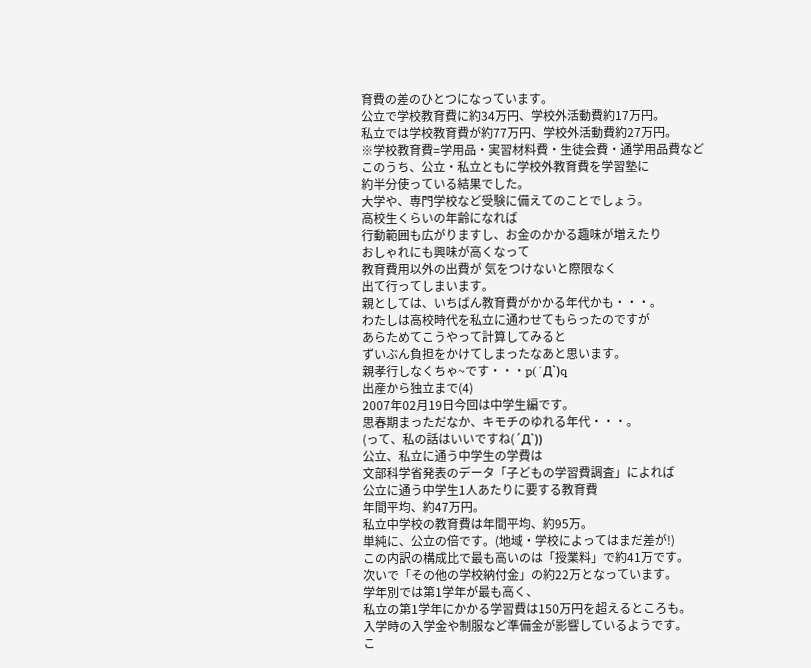育費の差のひとつになっています。
公立で学校教育費に約34万円、学校外活動費約17万円。
私立では学校教育費が約77万円、学校外活動費約27万円。
※学校教育費=学用品・実習材料費・生徒会費・通学用品費など
このうち、公立・私立ともに学校外教育費を学習塾に
約半分使っている結果でした。
大学や、専門学校など受験に備えてのことでしょう。
高校生くらいの年齢になれば
行動範囲も広がりますし、お金のかかる趣味が増えたり
おしゃれにも興味が高くなって
教育費用以外の出費が 気をつけないと際限なく
出て行ってしまいます。
親としては、いちばん教育費がかかる年代かも・・・。
わたしは高校時代を私立に通わせてもらったのですが
あらためてこうやって計算してみると
ずいぶん負担をかけてしまったなあと思います。
親孝行しなくちゃ~です・・・p(´Д`)q
出産から独立まで(4)
2007年02月19日今回は中学生編です。
思春期まっただなか、キモチのゆれる年代・・・。
(って、私の話はいいですね(´Д`))
公立、私立に通う中学生の学費は
文部科学省発表のデータ「子どもの学習費調査」によれば
公立に通う中学生1人あたりに要する教育費
年間平均、約47万円。
私立中学校の教育費は年間平均、約95万。
単純に、公立の倍です。(地域・学校によってはまだ差が!)
この内訳の構成比で最も高いのは「授業料」で約41万です。
次いで「その他の学校納付金」の約22万となっています。
学年別では第1学年が最も高く、
私立の第1学年にかかる学習費は150万円を超えるところも。
入学時の入学金や制服など準備金が影響しているようです。
こ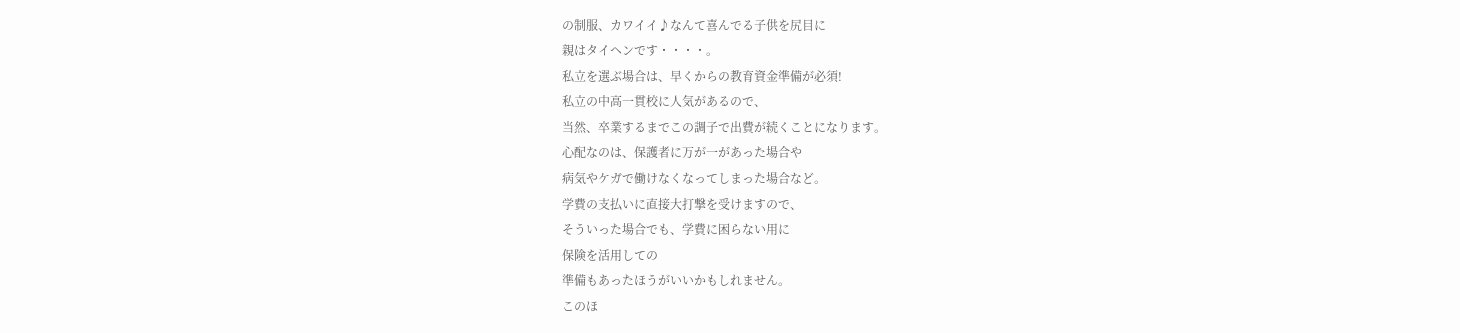の制服、カワイイ♪なんて喜んでる子供を尻目に
親はタイヘンです・・・・。
私立を選ぶ場合は、早くからの教育資金準備が必須!
私立の中高一貫校に人気があるので、
当然、卒業するまでこの調子で出費が続くことになります。
心配なのは、保護者に万が一があった場合や
病気やケガで働けなくなってしまった場合など。
学費の支払いに直接大打撃を受けますので、
そういった場合でも、学費に困らない用に
保険を活用しての
準備もあったほうがいいかもしれません。
このほ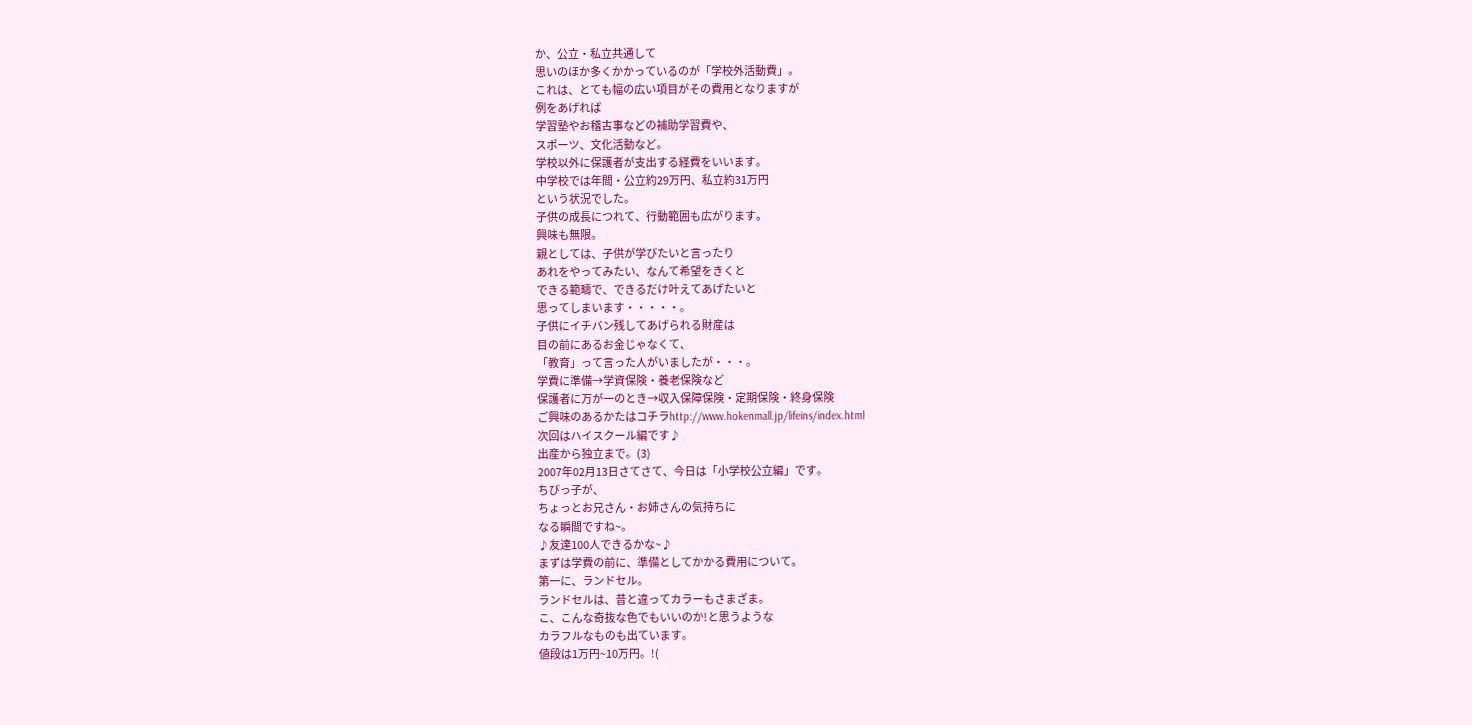か、公立・私立共通して
思いのほか多くかかっているのが「学校外活動費」。
これは、とても幅の広い項目がその費用となりますが
例をあげれば
学習塾やお稽古事などの補助学習費や、
スポーツ、文化活動など。
学校以外に保護者が支出する経費をいいます。
中学校では年間・公立約29万円、私立約31万円
という状況でした。
子供の成長につれて、行動範囲も広がります。
興味も無限。
親としては、子供が学びたいと言ったり
あれをやってみたい、なんて希望をきくと
できる範疇で、できるだけ叶えてあげたいと
思ってしまいます・・・・・。
子供にイチバン残してあげられる財産は
目の前にあるお金じゃなくて、
「教育」って言った人がいましたが・・・。
学費に準備→学資保険・養老保険など
保護者に万が一のとき→収入保障保険・定期保険・終身保険
ご興味のあるかたはコチラhttp://www.hokenmall.jp/lifeins/index.html
次回はハイスクール編です♪
出産から独立まで。(3)
2007年02月13日さてさて、今日は「小学校公立編」です。
ちびっ子が、
ちょっとお兄さん・お姉さんの気持ちに
なる瞬間ですね~。
♪友達100人できるかな~♪
まずは学費の前に、準備としてかかる費用について。
第一に、ランドセル。
ランドセルは、昔と違ってカラーもさまざま。
こ、こんな奇抜な色でもいいのか!と思うような
カラフルなものも出ています。
値段は1万円~10万円。!(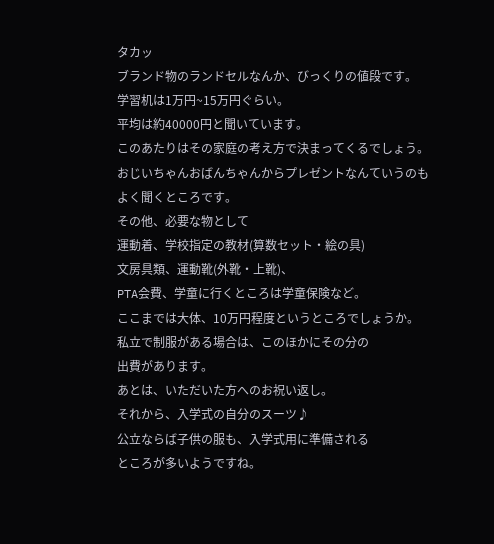タカッ
ブランド物のランドセルなんか、びっくりの値段です。
学習机は1万円~15万円ぐらい。
平均は約40000円と聞いています。
このあたりはその家庭の考え方で決まってくるでしょう。
おじいちゃんおばんちゃんからプレゼントなんていうのも
よく聞くところです。
その他、必要な物として
運動着、学校指定の教材(算数セット・絵の具)
文房具類、運動靴(外靴・上靴)、
PTA会費、学童に行くところは学童保険など。
ここまでは大体、10万円程度というところでしょうか。
私立で制服がある場合は、このほかにその分の
出費があります。
あとは、いただいた方へのお祝い返し。
それから、入学式の自分のスーツ♪
公立ならば子供の服も、入学式用に準備される
ところが多いようですね。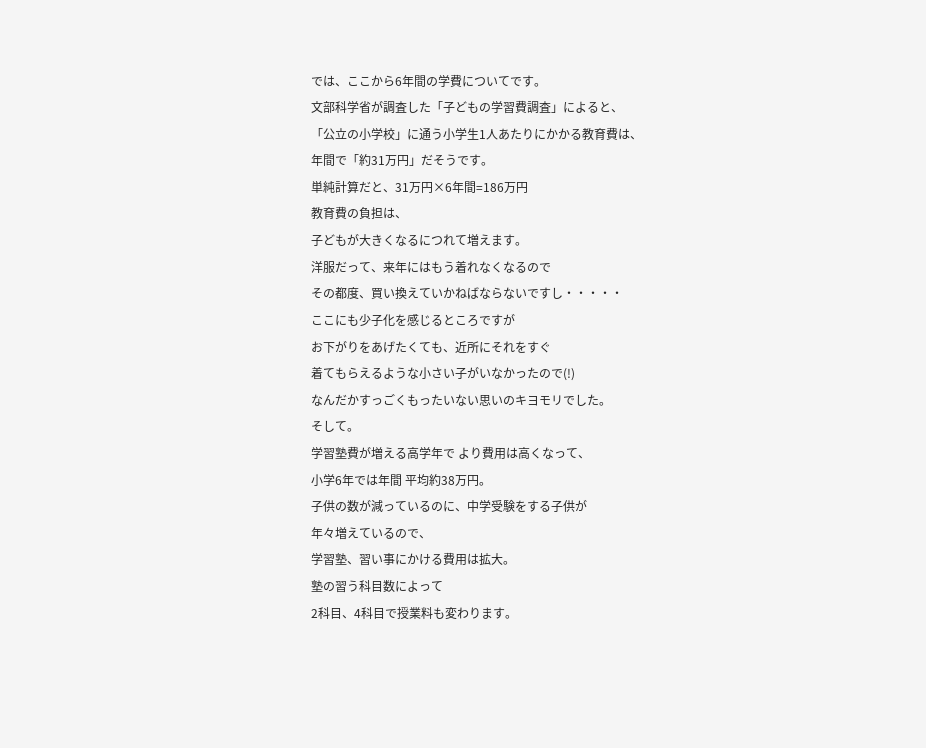では、ここから6年間の学費についてです。
文部科学省が調査した「子どもの学習費調査」によると、
「公立の小学校」に通う小学生1人あたりにかかる教育費は、
年間で「約31万円」だそうです。
単純計算だと、31万円×6年間=186万円
教育費の負担は、
子どもが大きくなるにつれて増えます。
洋服だって、来年にはもう着れなくなるので
その都度、買い換えていかねばならないですし・・・・・
ここにも少子化を感じるところですが
お下がりをあげたくても、近所にそれをすぐ
着てもらえるような小さい子がいなかったので(!)
なんだかすっごくもったいない思いのキヨモリでした。
そして。
学習塾費が増える高学年で より費用は高くなって、
小学6年では年間 平均約38万円。
子供の数が減っているのに、中学受験をする子供が
年々増えているので、
学習塾、習い事にかける費用は拡大。
塾の習う科目数によって
2科目、4科目で授業料も変わります。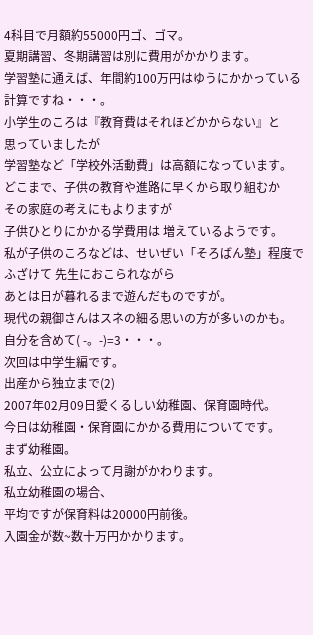4科目で月額約55000円ゴ、ゴマ。
夏期講習、冬期講習は別に費用がかかります。
学習塾に通えば、年間約100万円はゆうにかかっている
計算ですね・・・。
小学生のころは『教育費はそれほどかからない』と
思っていましたが
学習塾など「学校外活動費」は高額になっています。
どこまで、子供の教育や進路に早くから取り組むか
その家庭の考えにもよりますが
子供ひとりにかかる学費用は 増えているようです。
私が子供のころなどは、せいぜい「そろばん塾」程度で
ふざけて 先生におこられながら
あとは日が暮れるまで遊んだものですが。
現代の親御さんはスネの細る思いの方が多いのかも。
自分を含めて( -。-)=3・・・。
次回は中学生編です。
出産から独立まで(2)
2007年02月09日愛くるしい幼稚園、保育園時代。
今日は幼稚園・保育園にかかる費用についてです。
まず幼稚園。
私立、公立によって月謝がかわります。
私立幼稚園の場合、
平均ですが保育料は20000円前後。
入園金が数~数十万円かかります。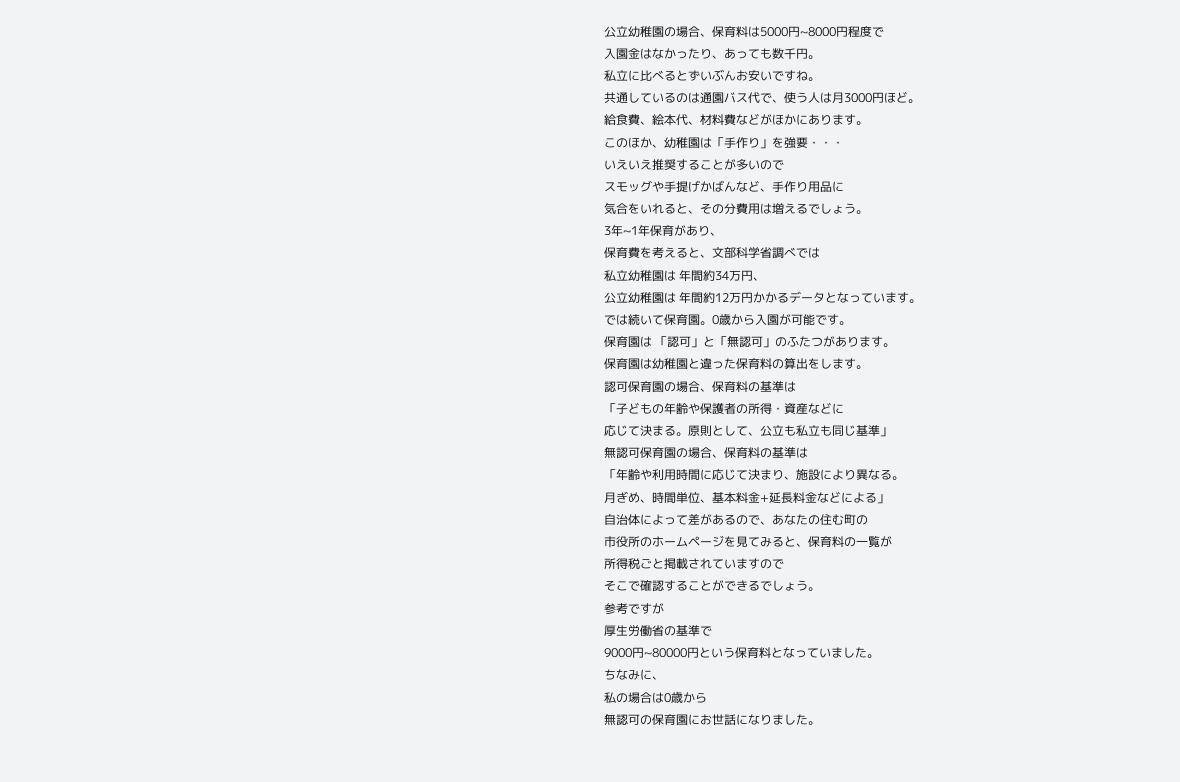公立幼稚園の場合、保育料は5000円~8000円程度で
入園金はなかったり、あっても数千円。
私立に比べるとずいぶんお安いですね。
共通しているのは通園バス代で、使う人は月3000円ほど。
給食費、絵本代、材料費などがほかにあります。
このほか、幼稚園は「手作り」を強要・・・
いえいえ推奨することが多いので
スモッグや手提げかばんなど、手作り用品に
気合をいれると、その分費用は増えるでしょう。
3年~1年保育があり、
保育費を考えると、文部科学省調べでは
私立幼稚園は 年間約34万円、
公立幼稚園は 年間約12万円かかるデータとなっています。
では続いて保育園。0歳から入園が可能です。
保育園は 「認可」と「無認可」のふたつがあります。
保育園は幼稚園と違った保育料の算出をします。
認可保育園の場合、保育料の基準は
「子どもの年齢や保護者の所得・資産などに
応じて決まる。原則として、公立も私立も同じ基準」
無認可保育園の場合、保育料の基準は
「年齢や利用時間に応じて決まり、施設により異なる。
月ぎめ、時間単位、基本料金+延長料金などによる」
自治体によって差があるので、あなたの住む町の
市役所のホームページを見てみると、保育料の一覧が
所得税ごと掲載されていますので
そこで確認することができるでしょう。
参考ですが
厚生労働省の基準で
9000円~80000円という保育料となっていました。
ちなみに、
私の場合は0歳から
無認可の保育園にお世話になりました。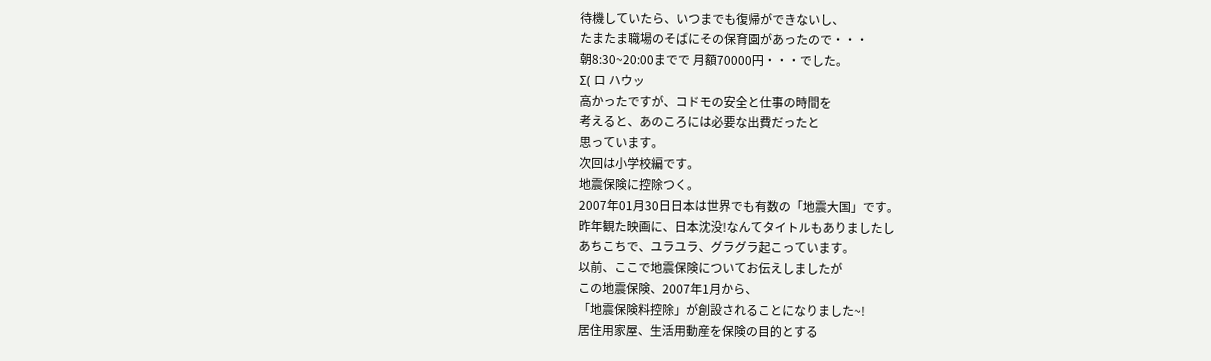待機していたら、いつまでも復帰ができないし、
たまたま職場のそばにその保育園があったので・・・
朝8:30~20:00までで 月額70000円・・・でした。
Σ( ロ ハウッ
高かったですが、コドモの安全と仕事の時間を
考えると、あのころには必要な出費だったと
思っています。
次回は小学校編です。
地震保険に控除つく。
2007年01月30日日本は世界でも有数の「地震大国」です。
昨年観た映画に、日本沈没!なんてタイトルもありましたし
あちこちで、ユラユラ、グラグラ起こっています。
以前、ここで地震保険についてお伝えしましたが
この地震保険、2007年1月から、
「地震保険料控除」が創設されることになりました~!
居住用家屋、生活用動産を保険の目的とする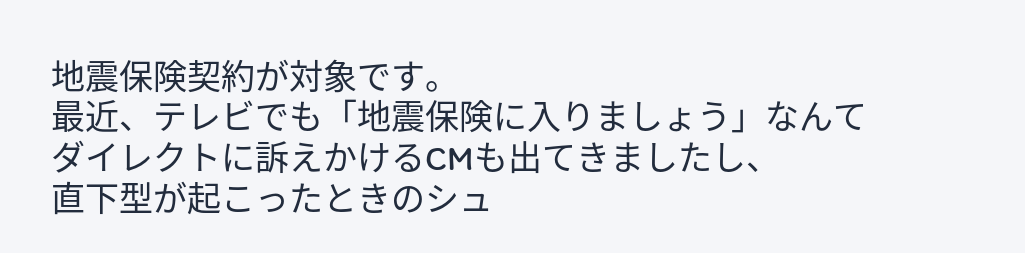地震保険契約が対象です。
最近、テレビでも「地震保険に入りましょう」なんて
ダイレクトに訴えかけるCMも出てきましたし、
直下型が起こったときのシュ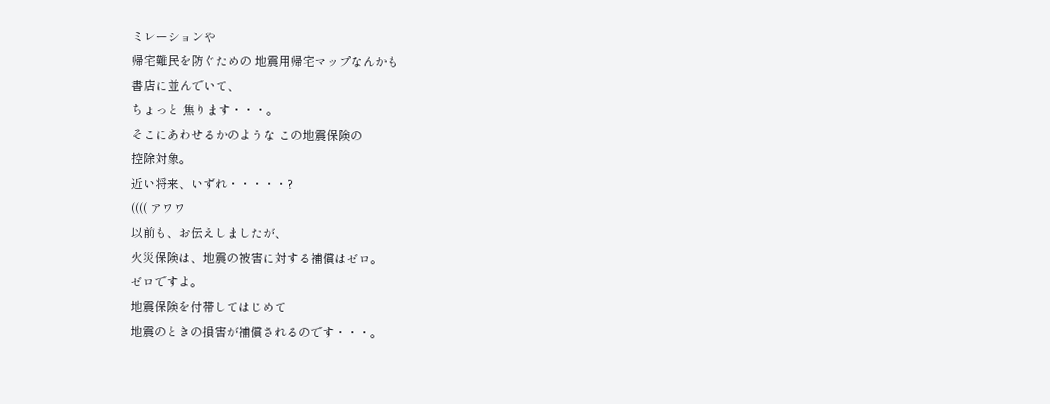ミレーションや
帰宅難民を防ぐための 地震用帰宅マップなんかも
書店に並んでいて、
ちょっと 焦ります・・・。
そこにあわせるかのような この地震保険の
控除対象。
近い将来、いずれ・・・・・?
(((( アワワ
以前も、お伝えしましたが、
火災保険は、地震の被害に対する補償はゼロ。
ゼロですよ。
地震保険を付帯してはじめて
地震のときの損害が補償されるのです・・・。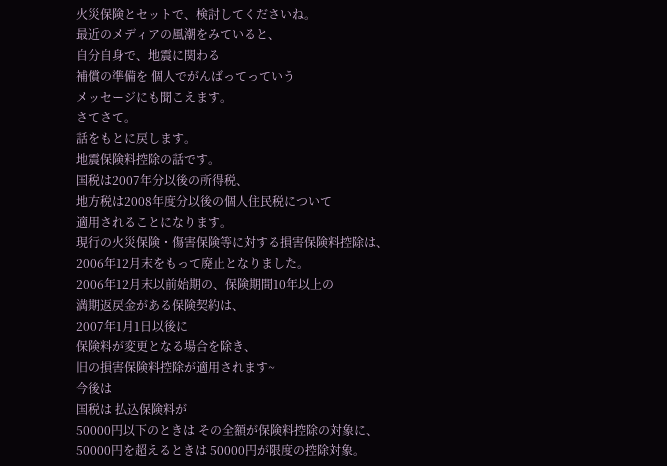火災保険とセットで、検討してくださいね。
最近のメディアの風潮をみていると、
自分自身で、地震に関わる
補償の準備を 個人でがんばってっていう
メッセージにも聞こえます。
さてさて。
話をもとに戻します。
地震保険料控除の話です。
国税は2007年分以後の所得税、
地方税は2008年度分以後の個人住民税について
適用されることになります。
現行の火災保険・傷害保険等に対する損害保険料控除は、
2006年12月末をもって廃止となりました。
2006年12月末以前始期の、保険期間10年以上の
満期返戻金がある保険契約は、
2007年1月1日以後に
保険料が変更となる場合を除き、
旧の損害保険料控除が適用されます~
今後は
国税は 払込保険料が
50000円以下のときは その全額が保険料控除の対象に、
50000円を超えるときは 50000円が限度の控除対象。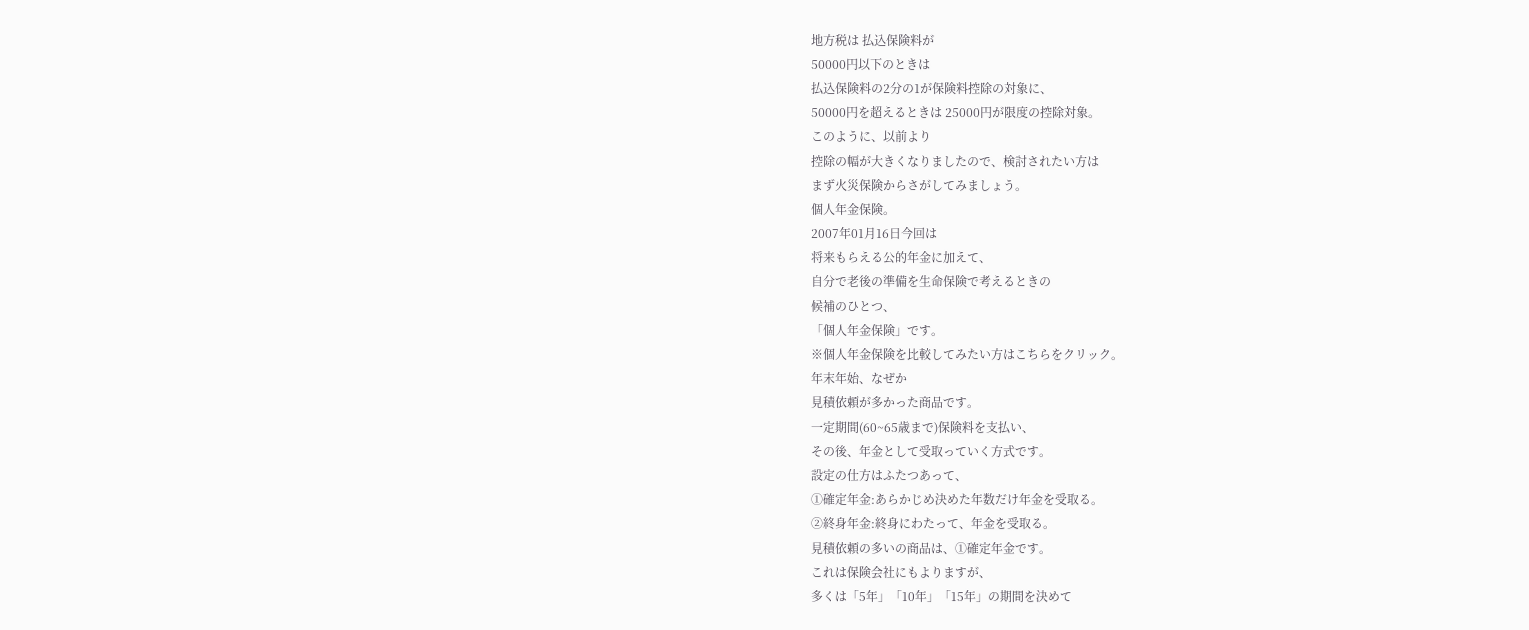地方税は 払込保険料が
50000円以下のときは
払込保険料の2分の1が保険料控除の対象に、
50000円を超えるときは 25000円が限度の控除対象。
このように、以前より
控除の幅が大きくなりましたので、検討されたい方は
まず火災保険からさがしてみましょう。
個人年金保険。
2007年01月16日今回は
将来もらえる公的年金に加えて、
自分で老後の準備を生命保険で考えるときの
候補のひとつ、
「個人年金保険」です。
※個人年金保険を比較してみたい方はこちらをクリック。
年末年始、なぜか
見積依頼が多かった商品です。
一定期間(60~65歳まで)保険料を支払い、
その後、年金として受取っていく方式です。
設定の仕方はふたつあって、
①確定年金:あらかじめ決めた年数だけ年金を受取る。
②終身年金:終身にわたって、年金を受取る。
見積依頼の多いの商品は、①確定年金です。
これは保険会社にもよりますが、
多くは「5年」「10年」「15年」の期間を決めて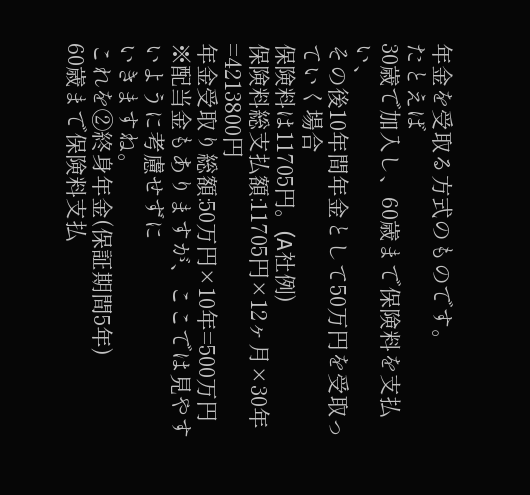年金を受取る方式のものです。
たとえば
30歳で加入し、60歳まで保険料を支払い、
その後10年間年金として50万円を受取っていく場合
保険料は11705円。(A社例)
保険料総支払額:11705円×12ヶ月×30年=4213800円
年金受取り総額:50万円×10年=500万円
※配当金もありますが、ここでは見やすいように考慮せずに
いきますね。
これを②終身年金(保証期間5年)
60歳まで保険料支払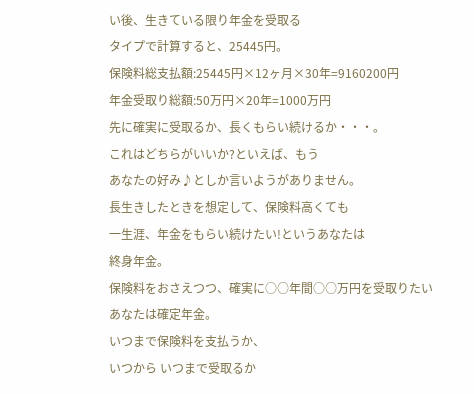い後、生きている限り年金を受取る
タイプで計算すると、25445円。
保険料総支払額:25445円×12ヶ月×30年=9160200円
年金受取り総額:50万円×20年=1000万円
先に確実に受取るか、長くもらい続けるか・・・。
これはどちらがいいか?といえば、もう
あなたの好み♪としか言いようがありません。
長生きしたときを想定して、保険料高くても
一生涯、年金をもらい続けたい!というあなたは
終身年金。
保険料をおさえつつ、確実に○○年間○○万円を受取りたい
あなたは確定年金。
いつまで保険料を支払うか、
いつから いつまで受取るか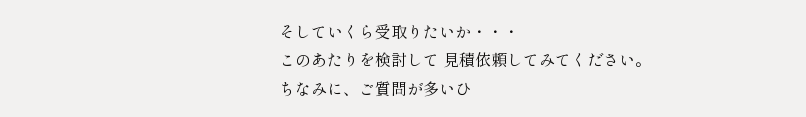そしていくら受取りたいか・・・
このあたりを検討して 見積依頼してみてください。
ちなみに、ご質問が多いひ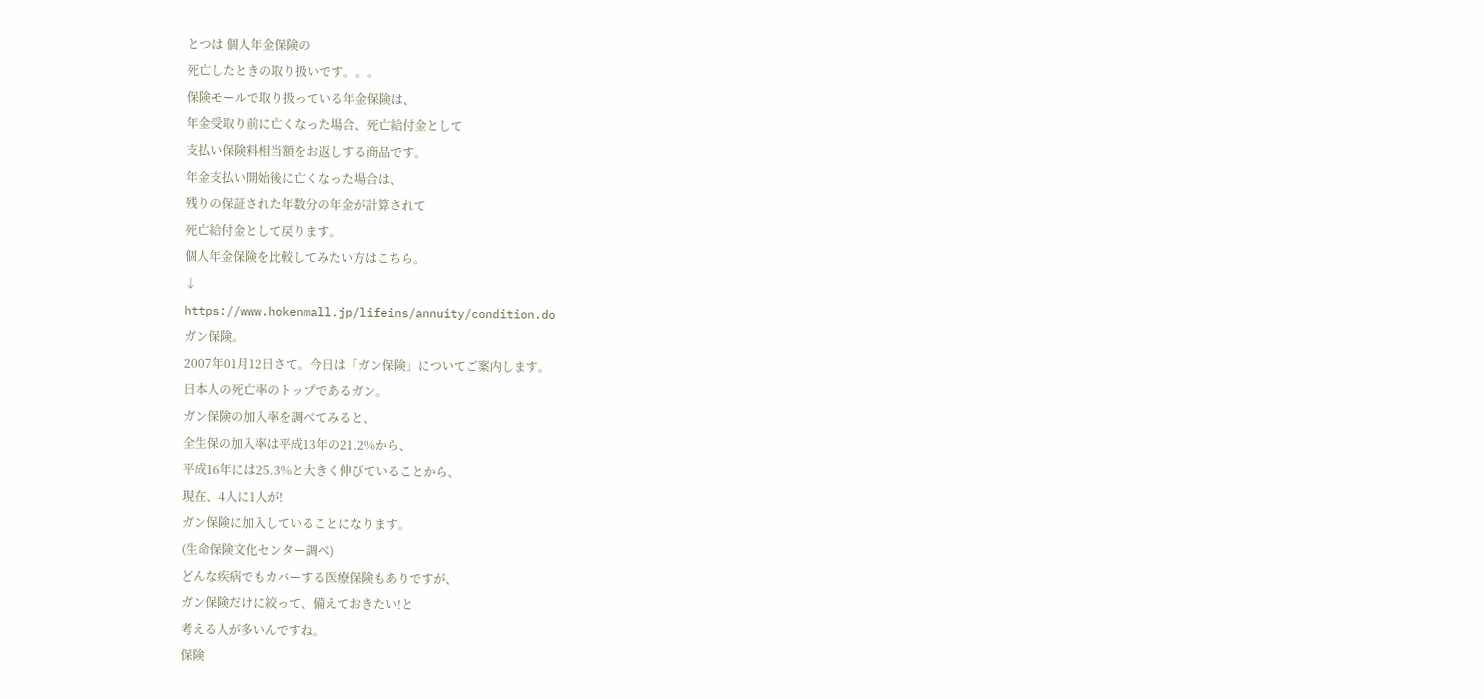とつは 個人年金保険の
死亡したときの取り扱いです。。。
保険モールで取り扱っている年金保険は、
年金受取り前に亡くなった場合、死亡給付金として
支払い保険料相当額をお返しする商品です。
年金支払い開始後に亡くなった場合は、
残りの保証された年数分の年金が計算されて
死亡給付金として戻ります。
個人年金保険を比較してみたい方はこちら。
↓
https://www.hokenmall.jp/lifeins/annuity/condition.do
ガン保険。
2007年01月12日さて。今日は「ガン保険」についてご案内します。
日本人の死亡率のトップであるガン。
ガン保険の加入率を調べてみると、
全生保の加入率は平成13年の21.2%から、
平成16年には25.3%と大きく伸びていることから、
現在、4人に1人が!
ガン保険に加入していることになります。
(生命保険文化センター調べ)
どんな疾病でもカバーする医療保険もありですが、
ガン保険だけに絞って、備えておきたい!と
考える人が多いんですね。
保険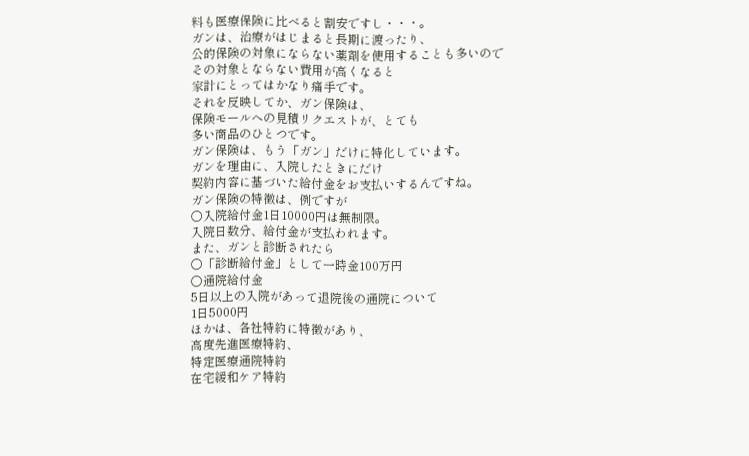料も医療保険に比べると割安ですし・・・。
ガンは、治療がはじまると長期に渡ったり、
公的保険の対象にならない薬剤を使用することも多いので
その対象とならない費用が高くなると
家計にとってはかなり痛手です。
それを反映してか、ガン保険は、
保険モールへの見積リクエストが、とても
多い商品のひとつです。
ガン保険は、もう「ガン」だけに特化しています。
ガンを理由に、入院したときにだけ
契約内容に基づいた給付金をお支払いするんですね。
ガン保険の特徴は、例ですが
○入院給付金1日10000円は無制限。
入院日数分、給付金が支払われます。
また、ガンと診断されたら
○「診断給付金」として一時金100万円
○通院給付金
5日以上の入院があって退院後の通院について
1日5000円
ほかは、各社特約に特徴があり、
高度先進医療特約、
特定医療通院特約
在宅緩和ケア特約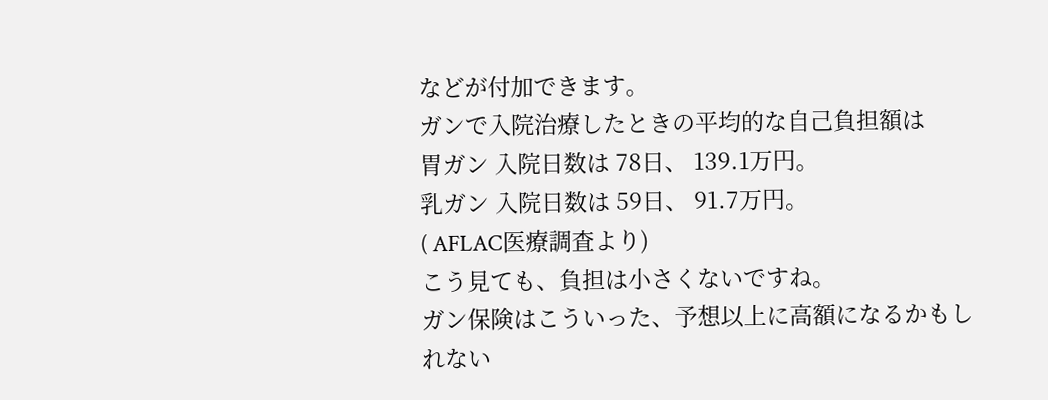などが付加できます。
ガンで入院治療したときの平均的な自己負担額は
胃ガン 入院日数は 78日、 139.1万円。
乳ガン 入院日数は 59日、 91.7万円。
( AFLAC医療調査より)
こう見ても、負担は小さくないですね。
ガン保険はこういった、予想以上に高額になるかもしれない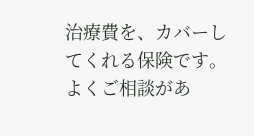治療費を、カバーしてくれる保険です。
よくご相談があ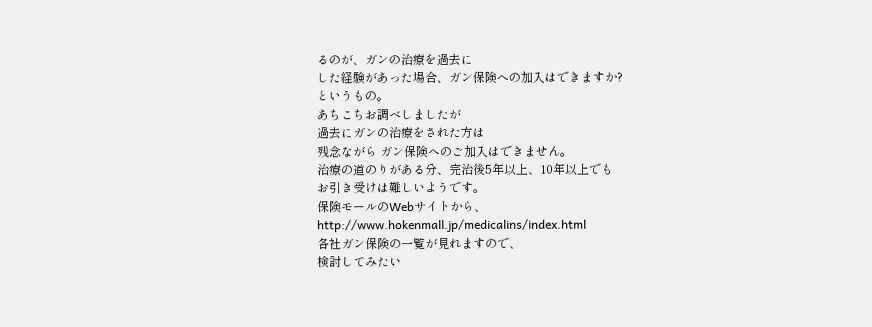るのが、ガンの治療を過去に
した経験があった場合、ガン保険への加入はできますか?
というもの。
あちこちお調べしましたが
過去にガンの治療をされた方は
残念ながら ガン保険へのご加入はできません。
治療の道のりがある分、完治後5年以上、10年以上でも
お引き受けは難しいようです。
保険モールのWebサイトから、
http://www.hokenmall.jp/medicalins/index.html
各社ガン保険の一覧が見れますので、
検討してみたい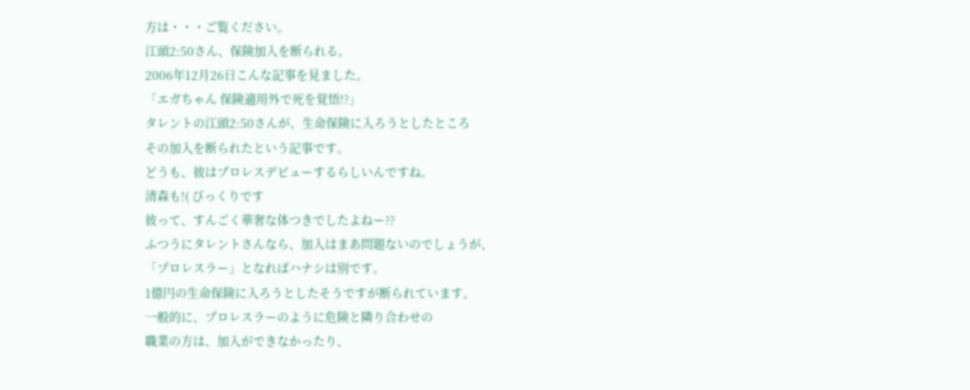方は・・・ご覧ください。
江頭2:50さん、保険加入を断られる。
2006年12月26日こんな記事を見ました。
「エガちゃん 保険適用外で死を覚悟!?」
タレントの江頭2:50さんが、生命保険に入ろうとしたところ
その加入を断られたという記事です。
どうも、彼はプロレスデビューするらしいんですね。
清森も!( びっくりです
彼って、すんごく華奢な体つきでしたよねー??
ふつうにタレントさんなら、加入はまあ問題ないのでしょうが、
「プロレスラー」となればハナシは別です。
1億円の生命保険に入ろうとしたそうですが断られています。
一般的に、プロレスラーのように危険と隣り合わせの
職業の方は、加入ができなかったり、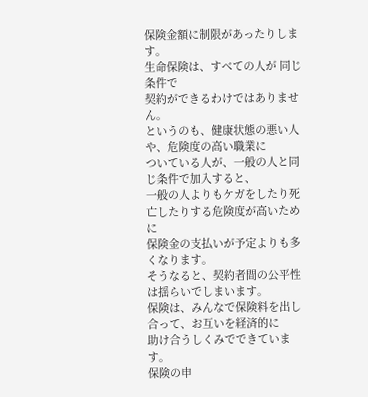保険金額に制限があったりします。
生命保険は、すべての人が 同じ条件で
契約ができるわけではありません。
というのも、健康状態の悪い人や、危険度の高い職業に
ついている人が、一般の人と同じ条件で加入すると、
一般の人よりもケガをしたり死亡したりする危険度が高いために
保険金の支払いが予定よりも多くなります。
そうなると、契約者間の公平性は揺らいでしまいます。
保険は、みんなで保険料を出し合って、お互いを経済的に
助け合うしくみでできています。
保険の申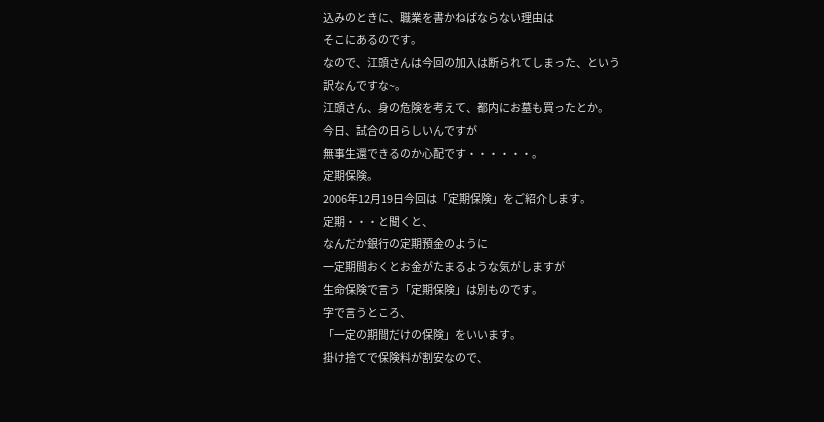込みのときに、職業を書かねばならない理由は
そこにあるのです。
なので、江頭さんは今回の加入は断られてしまった、という
訳なんですな~。
江頭さん、身の危険を考えて、都内にお墓も買ったとか。
今日、試合の日らしいんですが
無事生還できるのか心配です・・・・・・。
定期保険。
2006年12月19日今回は「定期保険」をご紹介します。
定期・・・と聞くと、
なんだか銀行の定期預金のように
一定期間おくとお金がたまるような気がしますが
生命保険で言う「定期保険」は別ものです。
字で言うところ、
「一定の期間だけの保険」をいいます。
掛け捨てで保険料が割安なので、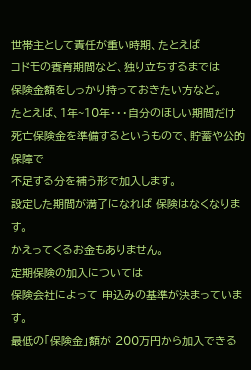世帯主として責任が重い時期、たとえば
コドモの養育期間など、独り立ちするまでは
保険金額をしっかり持っておきたい方など。
たとえば、1年~10年・・・自分のほしい期間だけ
死亡保険金を準備するというもので、貯蓄や公的保障で
不足する分を補う形で加入します。
設定した期間が満了になれば 保険はなくなります。
かえってくるお金もありません。
定期保険の加入については
保険会社によって 申込みの基準が決まっています。
最低の「保険金」額が 200万円から加入できる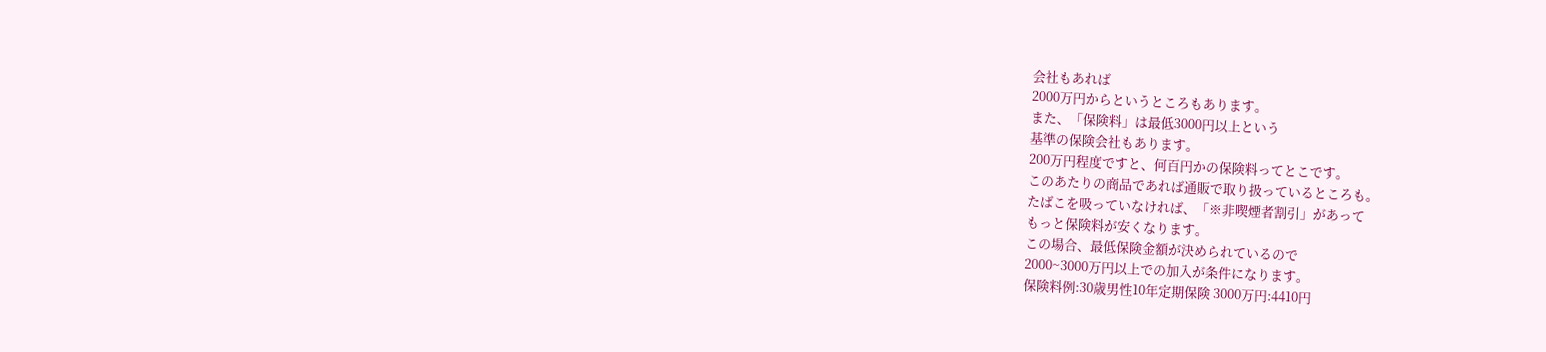会社もあれば
2000万円からというところもあります。
また、「保険料」は最低3000円以上という
基準の保険会社もあります。
200万円程度ですと、何百円かの保険料ってとこです。
このあたりの商品であれば通販で取り扱っているところも。
たばこを吸っていなければ、「※非喫煙者割引」があって
もっと保険料が安くなります。
この場合、最低保険金額が決められているので
2000~3000万円以上での加入が条件になります。
保険料例:30歳男性10年定期保険 3000万円:4410円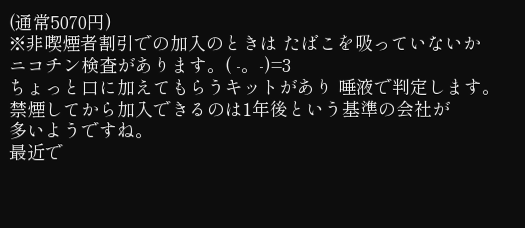(通常5070円)
※非喫煙者割引での加入のときは たばこを吸っていないか
ニコチン検査があります。( -。-)=3
ちょっと口に加えてもらうキットがあり 唾液で判定します。
禁煙してから加入できるのは1年後という基準の会社が
多いようですね。
最近で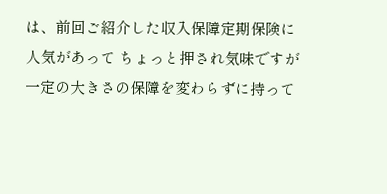は、前回ご紹介した収入保障定期保険に
人気があって ちょっと押され気味ですが
一定の大きさの保障を変わらずに持って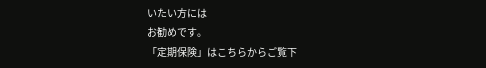いたい方には
お勧めです。
「定期保険」はこちらからご覧下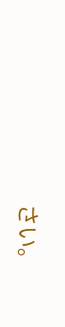さい。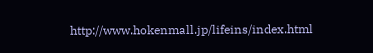http://www.hokenmall.jp/lifeins/index.html